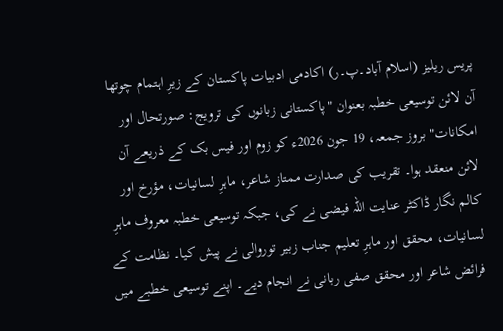پریس ریلیز (اسلام آباد۔پ۔ر) اکادمی ادبیات پاکستان کے زیرِ اہتمام چوتھا آن لائن توسیعی خطبہ بعنوان "پاکستانی زبانوں کی ترویج: صورتحال اور امکانات" بروز جمعہ، 19 جون 2026ء کو زوم اور فیس بک کے ذریعے آن لائن منعقد ہوا۔ تقریب کی صدارت ممتاز شاعر، ماہرِ لسانیات، مؤرخ اور کالم نگار ڈاکٹر عنایت اللہ فیضی نے کی، جبکہ توسیعی خطبہ معروف ماہرِ لسانیات، محقق اور ماہرِ تعلیم جناب زبیر توروالی نے پیش کیا۔ نظامت کے فرائض شاعر اور محقق صفی ربانی نے انجام دیے۔ اپنے توسیعی خطبے میں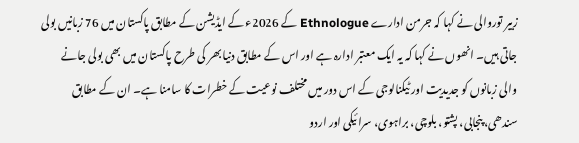زبیر توروالی نے کہا کہ جرمن ادارے Ethnologue کے 2026ء کے ایڈیشن کے مطابق پاکستان میں 76 زبانیں بولی جاتی ہیں۔ انھوں نے کہا کہ یہ ایک معتبر ادارہ ہے اور اس کے مطابق دنیا بھر کی طرح پاکستان میں بھی بولی جانے والی زبانوں کو جدیدیت اور ٹیکنالوجی کے اس دور میں مختلف نوعیت کے خطرات کا سامنا ہے۔ ان کے مطابق سندھی، پنجابی، پشتو، بلوچی، براہوی، سرائیکی اور اردو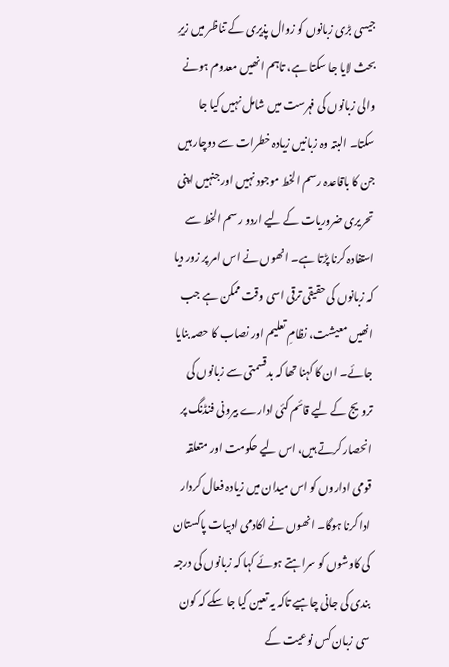جیسی بڑی زبانوں کو زوال پذیری کے تناظر میں زیرِ بحث لایا جا سکتا ہے، تاہم انھیں معدوم ہونے والی زبانوں کی فہرست میں شامل نہیں کیا جا سکتا۔ البتہ وہ زبانیں زیادہ خطرات سے دوچار ہیں جن کا باقاعدہ رسم الخط موجود نہیں اور جنہیں اپنی تحریری ضروریات کے لیے اردو رسم الخط سے استفادہ کرنا پڑتا ہے۔ انھوں نے اس امر پر زور دیا کہ زبانوں کی حقیقی ترقی اسی وقت ممکن ہے جب انھیں معیشت، نظامِ تعلیم اور نصاب کا حصہ بنایا جائے۔ ان کا کہنا تھا کہ بدقسمتی سے زبانوں کی ترویج کے لیے قائم کئی ادارے بیرونی فنڈنگ پر انحصار کرتے ہیں، اس لیے حکومت اور متعلقہ قومی اداروں کو اس میدان میں زیادہ فعال کردار ادا کرنا ہوگا۔ انھوں نے اکادمی ادبیات پاکستان کی کاوشوں کو سراہتے ہوئے کہا کہ زبانوں کی درجہ بندی کی جانی چاہیے تاکہ یہ تعین کیا جا سکے کہ کون سی زبان کس نوعیت کے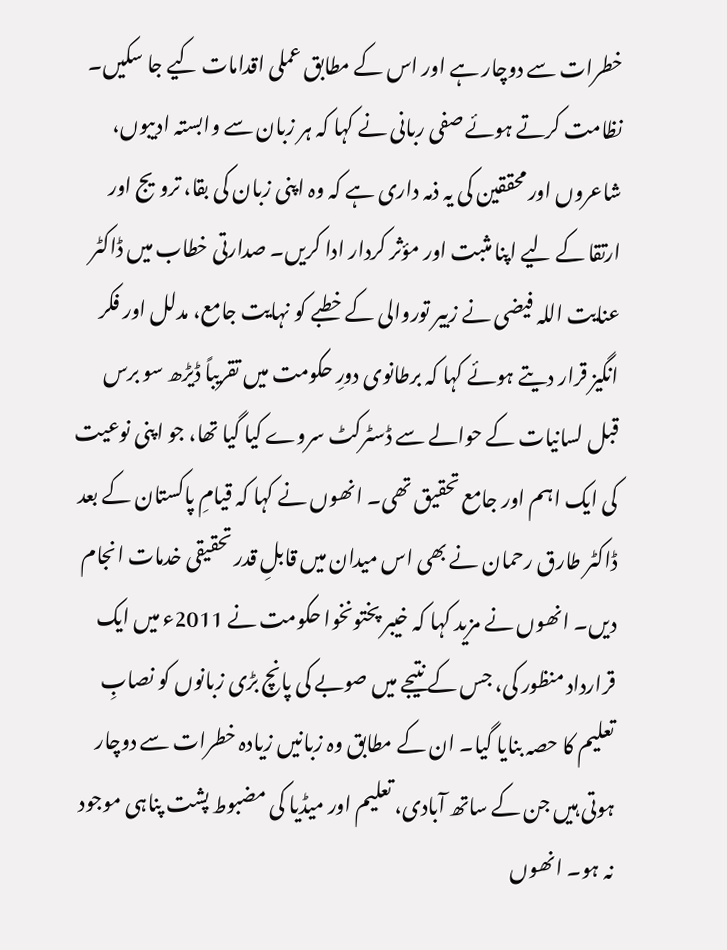خطرات سے دوچار ہے اور اس کے مطابق عملی اقدامات کیے جا سکیں۔ نظامت کرتے ہوئے صفی ربانی نے کہا کہ ہر زبان سے وابستہ ادیبوں، شاعروں اور محققین کی یہ ذمہ داری ہے کہ وہ اپنی زبان کی بقا، ترویج اور ارتقا کے لیے اپنا مثبت اور مؤثر کردار ادا کریں۔ صدارتی خطاب میں ڈاکٹر عنایت اللہ فیضی نے زبیر توروالی کے خطبے کو نہایت جامع، مدلل اور فکر انگیز قرار دیتے ہوئے کہا کہ برطانوی دورِ حکومت میں تقریباً ڈیڑھ سو برس قبل لسانیات کے حوالے سے ڈسٹرکٹ سروے کیا گیا تھا، جو اپنی نوعیت کی ایک اہم اور جامع تحقیق تھی۔ انھوں نے کہا کہ قیامِ پاکستان کے بعد ڈاکٹر طارق رحمان نے بھی اس میدان میں قابلِ قدر تحقیقی خدمات انجام دیں۔ انھوں نے مزید کہا کہ خیبر پختونخوا حکومت نے 2011ء میں ایک قرارداد منظور کی، جس کے نتیجے میں صوبے کی پانچ بڑی زبانوں کو نصابِ تعلیم کا حصہ بنایا گیا۔ ان کے مطابق وہ زبانیں زیادہ خطرات سے دوچار ہوتی ہیں جن کے ساتھ آبادی، تعلیم اور میڈیا کی مضبوط پشت پناہی موجود نہ ہو۔ انھوں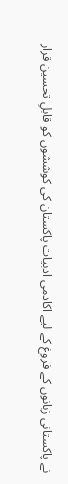نے پاکستانی زبانوں کے فروغ کے لیے اکادمی ادبیات پاکستان کی کوششوں کو قابلِ تحسین قرار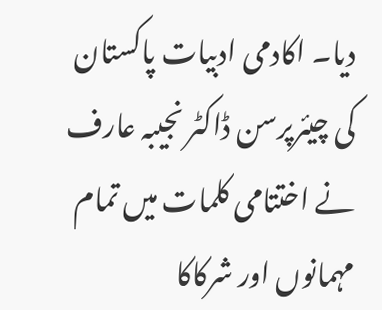دیا۔ اکادمی ادبیات پاکستان کی چیئرپرسن ڈاکٹر نجیبہ عارف نے اختتامی کلمات میں تمام مہمانوں اور شرکاکا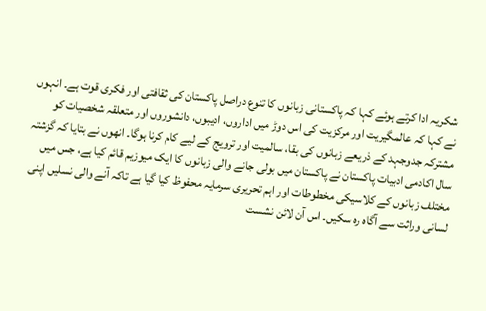شکریہ ادا کرتے ہوئے کہا کہ پاکستانی زبانوں کا تنوع دراصل پاکستان کی ثقافتی اور فکری قوت ہے۔ انہوں نے کہا کہ عالمگیریت اور مرکزیت کی اس دوڑ میں اداروں، ادیبوں، دانشوروں اور متعلقہ شخصیات کو مشترکہ جدوجہد کے ذریعے زبانوں کی بقا، سالمیت اور ترویج کے لیے کام کرنا ہوگا۔ انھوں نے بتایا کہ گزشتہ سال اکادمی ادبیات پاکستان نے پاکستان میں بولی جانے والی زبانوں کا ایک میوزیم قائم کیا ہے، جس میں مختلف زبانوں کے کلاسیکی مخطوطات اور اہم تحریری سرمایہ محفوظ کیا گیا ہے تاکہ آنے والی نسلیں اپنی لسانی وراثت سے آگاہ رہ سکیں۔ اس آن لائن نشست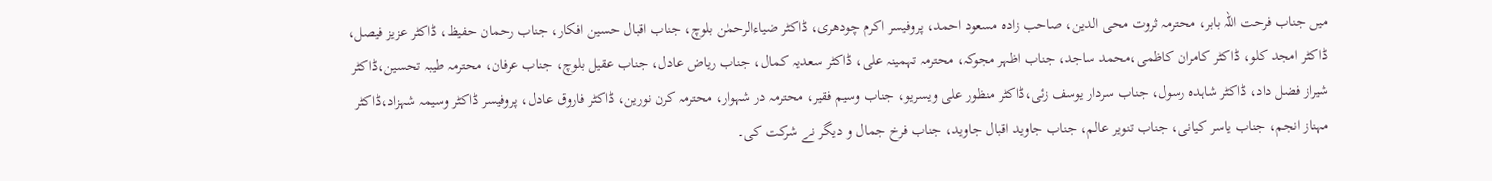میں جناب فرحت اللہ بابر، محترمہ ثروت محی الدین، صاحب زادہ مسعود احمد، پروفیسر اکرم چودھری، ڈاکٹر ضیاءالرحمٰن بلوچ، جناب اقبال حسین افکار، جناب رحمان حفیظ، ڈاکٹر عزیز فیصل، ڈاکٹر امجد کلو، ڈاکٹر کامران کاظمی،محمد ساجد، جناب اظہر مجوکہ، محترمہ تہمینہ علی، ڈاکٹر سعدیہ کمال، جناب ریاض عادل، جناب عقیل بلوچ، جناب عرفان، محترمہ طیبہ تحسین،ڈاکٹر شیراز فضل داد، ڈاکٹر شاہدہ رسول، جناب سردار یوسف زئی،ڈاکٹر منظور علی ویسریو، جناب وسیم فقیر، محترمہ در شہوار، محترمہ کرن نورین، ڈاکٹر فاروق عادل، پروفیسر ڈاکٹر وسیمہ شہزاد،ڈاکٹر مہناز انجم، جناب یاسر کیانی، جناب تنویر عالم، جناب جاوید اقبال جاوید، جناب فرخ جمال و دیگر نے شرکت کی۔